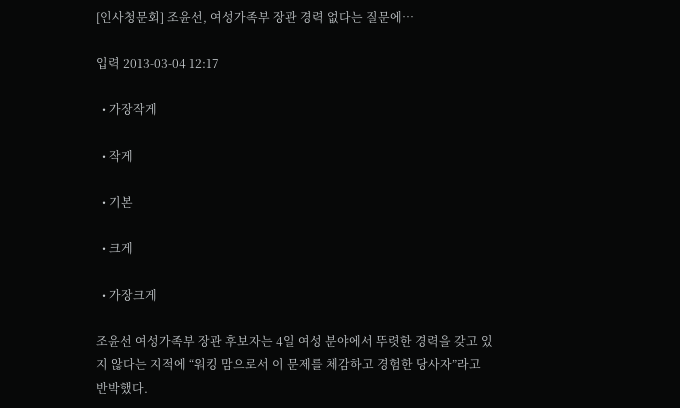[인사청문회] 조윤선, 여성가족부 장관 경력 없다는 질문에…

입력 2013-03-04 12:17

  • 가장작게

  • 작게

  • 기본

  • 크게

  • 가장크게

조윤선 여성가족부 장관 후보자는 4일 여성 분야에서 뚜렷한 경력을 갖고 있지 않다는 지적에 “워킹 맘으로서 이 문제를 체감하고 경험한 당사자”라고 반박했다.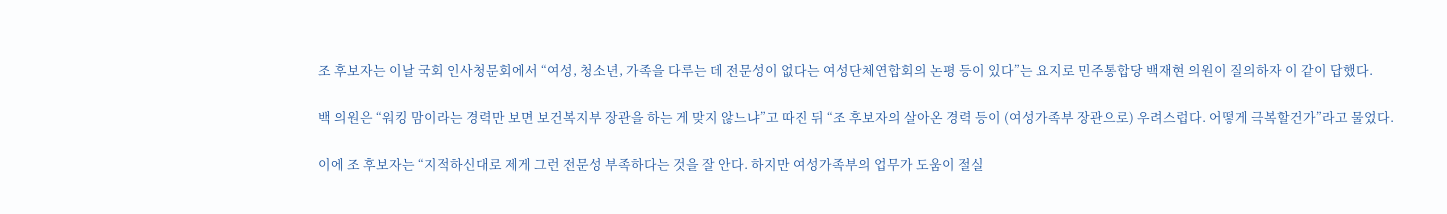조 후보자는 이날 국회 인사청문회에서 “여성, 청소년, 가족을 다루는 데 전문성이 없다는 여성단체연합회의 논평 등이 있다”는 요지로 민주통합당 백재현 의원이 질의하자 이 같이 답했다.

백 의원은 “워킹 맘이라는 경력만 보면 보건복지부 장관을 하는 게 맞지 않느냐”고 따진 뒤 “조 후보자의 살아온 경력 등이 (여성가족부 장관으로) 우려스럽다. 어떻게 극복할건가”라고 물었다.

이에 조 후보자는 “지적하신대로 제게 그런 전문성 부족하다는 것을 잘 안다. 하지만 여성가족부의 업무가 도움이 절실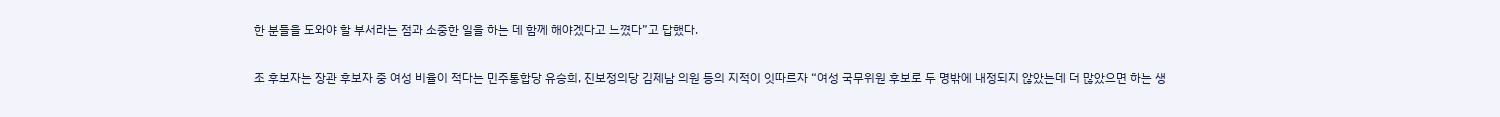한 분들을 도와야 할 부서라는 점과 소중한 일을 하는 데 함께 해야겠다고 느꼈다”고 답했다.

조 후보자는 장관 후보자 중 여성 비율이 적다는 민주통합당 유승희, 진보정의당 김제남 의원 등의 지적이 잇따르자 “여성 국무위원 후보로 두 명밖에 내정되지 않았는데 더 많았으면 하는 생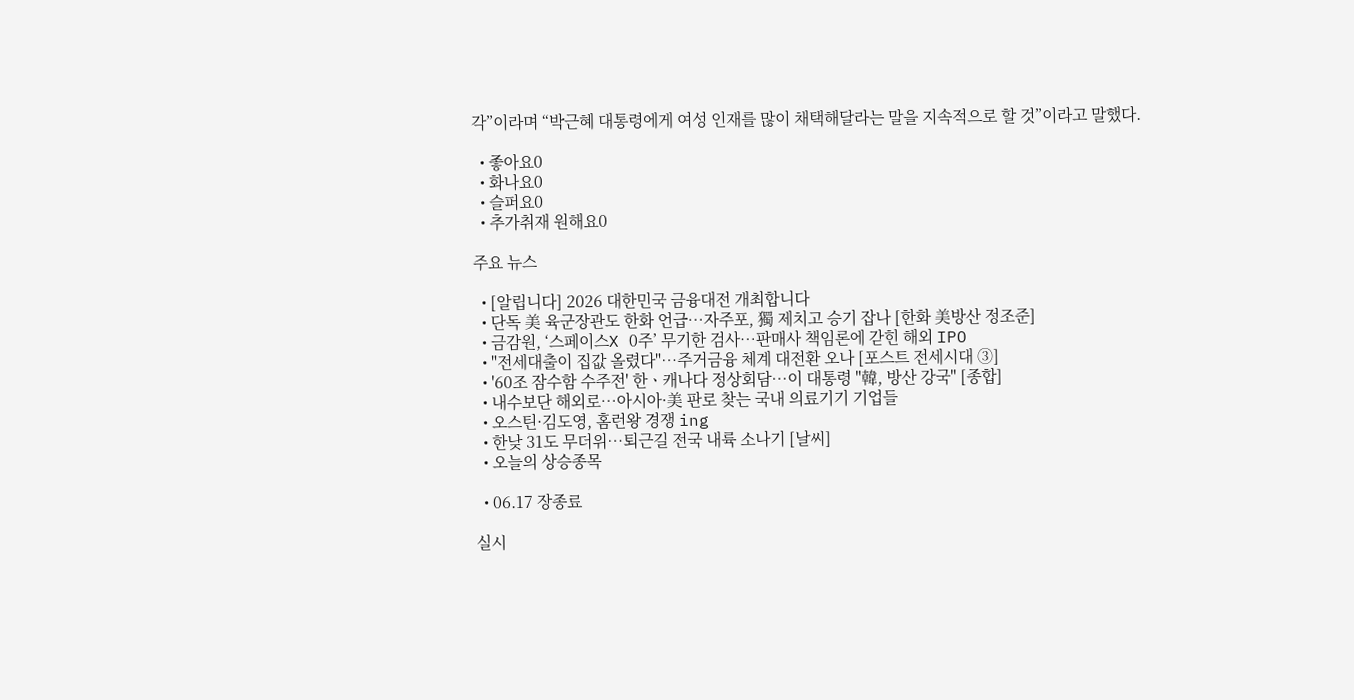각”이라며 “박근혜 대통령에게 여성 인재를 많이 채택해달라는 말을 지속적으로 할 것”이라고 말했다.

  • 좋아요0
  • 화나요0
  • 슬퍼요0
  • 추가취재 원해요0

주요 뉴스

  • [알립니다] 2026 대한민국 금융대전 개최합니다
  • 단독 美 육군장관도 한화 언급…자주포, 獨 제치고 승기 잡나 [한화 美방산 정조준]
  • 금감원, ‘스페이스X 0주’ 무기한 검사…판매사 책임론에 갇힌 해외 IPO
  • "전세대출이 집값 올렸다"…주거금융 체계 대전환 오나 [포스트 전세시대 ③]
  • '60조 잠수함 수주전' 한ㆍ캐나다 정상회담⋯이 대통령 "韓, 방산 강국" [종합]
  • 내수보단 해외로…아시아·美 판로 찾는 국내 의료기기 기업들
  • 오스틴·김도영, 홈런왕 경쟁 ing
  • 한낮 31도 무더위⋯퇴근길 전국 내륙 소나기 [날씨]
  • 오늘의 상승종목

  • 06.17 장종료

실시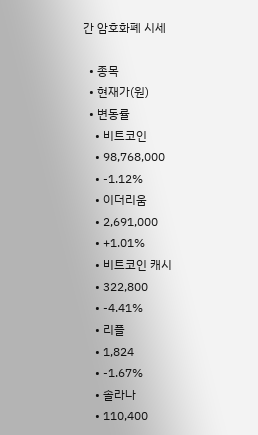간 암호화폐 시세

  • 종목
  • 현재가(원)
  • 변동률
    • 비트코인
    • 98,768,000
    • -1.12%
    • 이더리움
    • 2,691,000
    • +1.01%
    • 비트코인 캐시
    • 322,800
    • -4.41%
    • 리플
    • 1,824
    • -1.67%
    • 솔라나
    • 110,400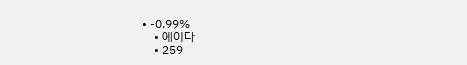• -0.99%
    • 에이다
    • 259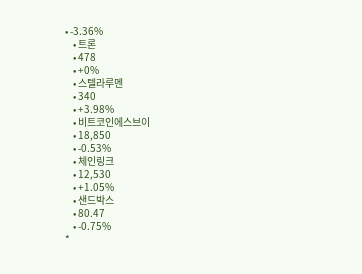• -3.36%
    • 트론
    • 478
    • +0%
    • 스텔라루멘
    • 340
    • +3.98%
    • 비트코인에스브이
    • 18,850
    • -0.53%
    • 체인링크
    • 12,530
    • +1.05%
    • 샌드박스
    • 80.47
    • -0.75%
*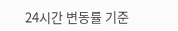24시간 변동률 기준